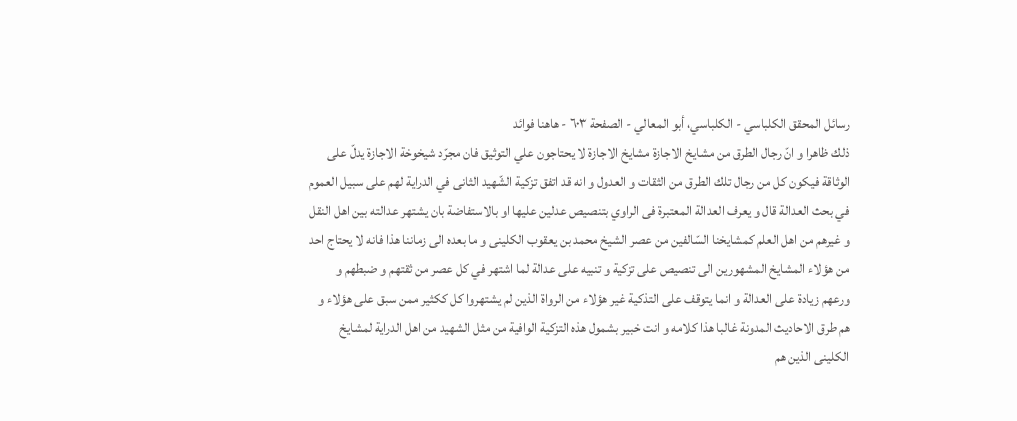رسائل المحقق الكلباسي - الكلباسي، أبو المعالي - الصفحة ٦٠٣ - هاهنا فوائد
ذلك ظاهرا و انّ رجال الطرق من مشايخ الاجازة مشايخ الاجازة لا يحتاجون علي التوثيق فان مجرّد شيخوخة الاجازة يدلّ على الوثاقة فيكون كل من رجال تلك الطرق من الثقات و العدول و انه قد اتفق تزكية الشّهيد الثانى في الدراية لهم على سبيل العموم في بحث العدالة قال و يعرف العدالة المعتبرة فى الراوي بتنصيص عدلين عليها او بالاستفاضة بان يشتهر عدالته بين اهل النقل و غيرهم من اهل العلم كمشايخنا السّالفين من عصر الشيخ محمد بن يعقوب الكلينى و ما بعده الى زماننا هذا فانه لا يحتاج احد من هؤلاء المشايخ المشهورين الى تنصيص على تزكية و تنبيه على عدالة لما اشتهر في كل عصر من ثقتهم و ضبطهم و ورعهم زيادة على العدالة و انما يتوقف على التذكية غير هؤلاء من الرواة الذين لم يشتهروا كل ككثير ممن سبق على هؤلاء و هم طرق الاحاديث المدونة غالبا هذا كلامه و انت خبير بشمول هذه التزكية الوافية من مثل الشهيد من اهل الدراية لمشايخ الكلينى الذين هم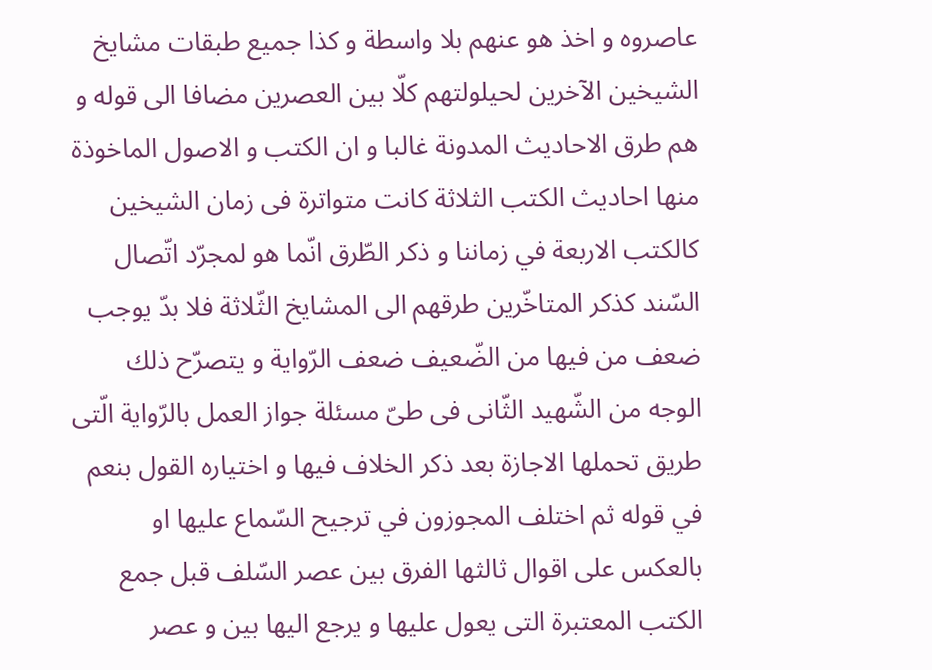عاصروه و اخذ هو عنهم بلا واسطة و كذا جميع طبقات مشايخ الشيخين الآخرين لحيلولتهم كلّا بين العصرين مضافا الى قوله و هم طرق الاحاديث المدونة غالبا و ان الكتب و الاصول الماخوذة منها احاديث الكتب الثلاثة كانت متواترة فى زمان الشيخين كالكتب الاربعة في زماننا و ذكر الطّرق انّما هو لمجرّد اتّصال السّند كذكر المتاخّرين طرقهم الى المشايخ الثّلاثة فلا بدّ يوجب ضعف من فيها من الضّعيف ضعف الرّواية و يتصرّح ذلك الوجه من الشّهيد الثّانى فى طىّ مسئلة جواز العمل بالرّواية الّتى طريق تحملها الاجازة بعد ذكر الخلاف فيها و اختياره القول بنعم في قوله ثم اختلف المجوزون في ترجيح السّماع عليها او بالعكس على اقوال ثالثها الفرق بين عصر السّلف قبل جمع الكتب المعتبرة التى يعول عليها و يرجع اليها بين و عصر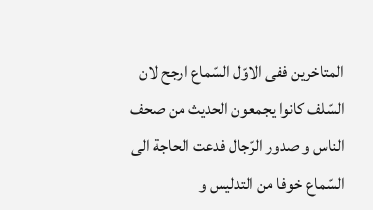المتاخرين ففى الاوّل السّماع ارجح لان السّلف كانوا يجمعون الحديث من صحف الناس و صدور الرّجال فدعت الحاجة الى السّماع خوفا من التدليس و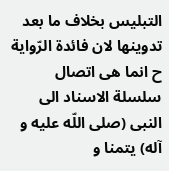التبليس بخلاف ما بعد تدوينها لان فائدة الرّواية ح انما هى اتصال سلسلة الاسناد الى النبى (صلى اللّه عليه و آله) يتمنا و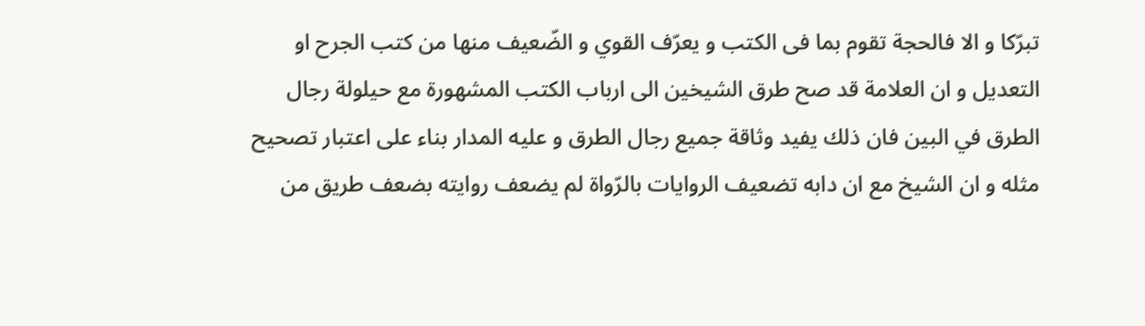تبرّكا و الا فالحجة تقوم بما فى الكتب و يعرّف القوي و الضّعيف منها من كتب الجرح او التعديل و ان العلامة قد صح طرق الشيخين الى ارباب الكتب المشهورة مع حيلولة رجال الطرق في البين فان ذلك يفيد وثاقة جميع رجال الطرق و عليه المدار بناء على اعتبار تصحيح مثله و ان الشيخ مع ان دابه تضعيف الروايات بالرّواة لم يضعف روايته بضعف طريق من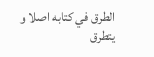الطرق في كتابه اصلا و يتطرق